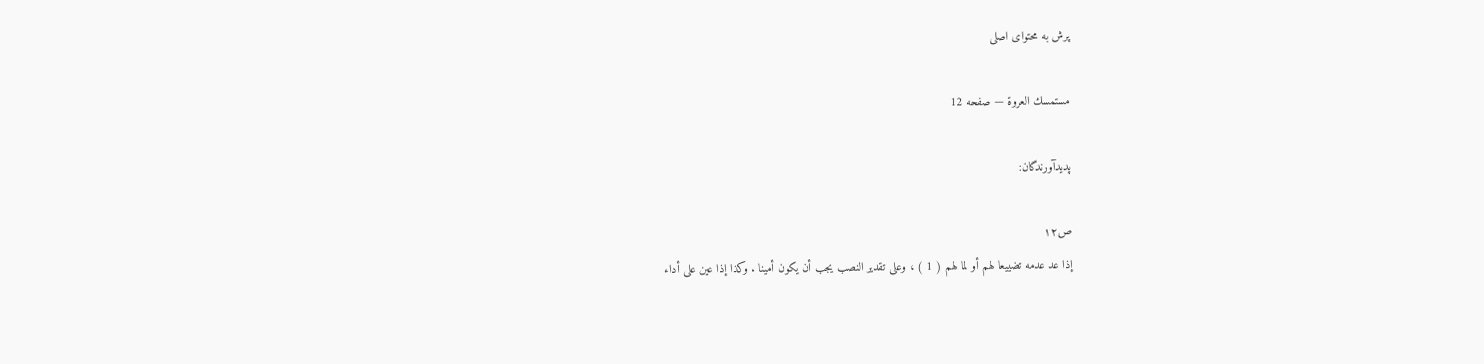پرش به محتوای اصلی

مستمسك العروة — صفحه 12

پدیدآورندگان:

ص۱۲
إذا عد عدمه تضييعا لهم أو لما لهم ( 1 ) ، وعلى تقدير النصب يجب أن يكون أمينا . وكذا إذا عين على أداء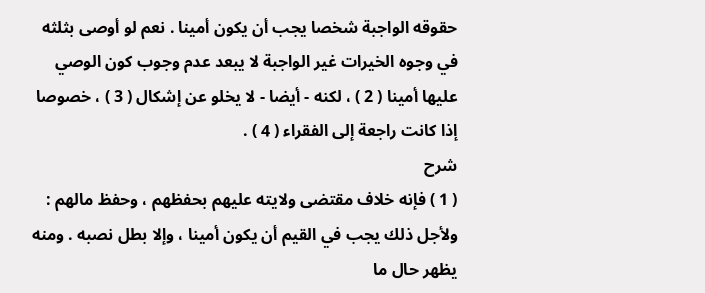حقوقه الواجبة شخصا يجب أن يكون أمينا . نعم لو أوصى بثلثه في وجوه الخيرات غير الواجبة لا يبعد عدم وجوب كون الوصي عليها أمينا ( 2 ) ، لكنه - أيضا - لا يخلو عن إشكال ( 3 ) ، خصوصا إذا كانت راجعة إلى الفقراء ( 4 ) .
شرح
( 1 ) فإنه خلاف مقتضى ولايته عليهم بحفظهم ، وحفظ مالهم : ولأجل ذلك يجب في القيم أن يكون أمينا ، وإلا بطل نصبه . ومنه يظهر حال ما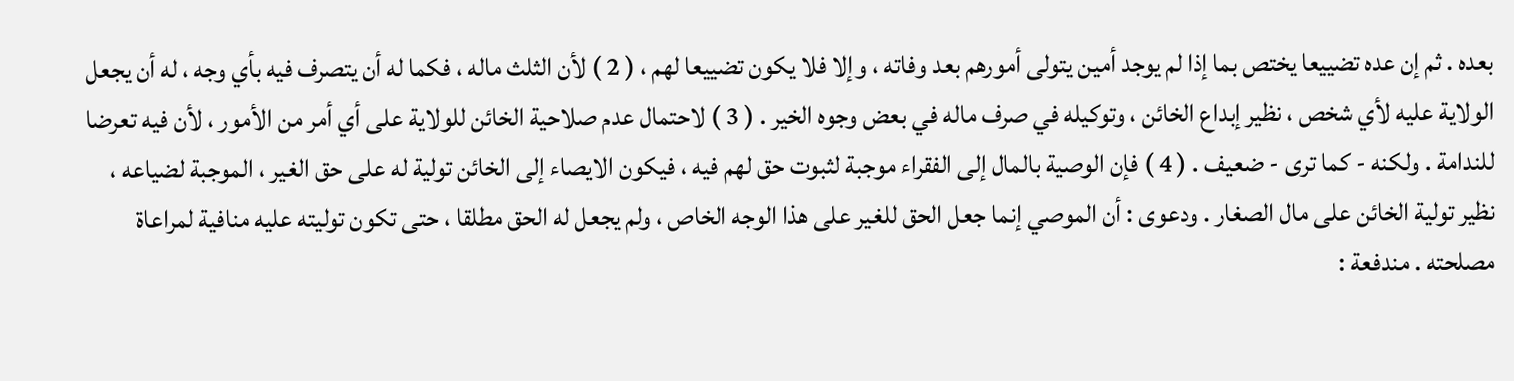بعده . ثم إن عده تضييعا يختص بما إذا لم يوجد أمين يتولى أمورهم بعد وفاته ، وإلا فلا يكون تضييعا لهم ، ( 2 ) لأن الثلث ماله ، فكما له أن يتصرف فيه بأي وجه ، له أن يجعل الولاية عليه لأي شخص ، نظير إبداع الخائن ، وتوكيله في صرف ماله في بعض وجوه الخير . ( 3 ) لاحتمال عدم صلاحية الخائن للولاية على أي أمر من الأمور ، لأن فيه تعرضا للندامة . ولكنه - كما ترى - ضعيف . ( 4 ) فإن الوصية بالمال إلى الفقراء موجبة لثبوت حق لهم فيه ، فيكون الايصاء إلى الخائن تولية له على حق الغير ، الموجبة لضياعه ، نظير تولية الخائن على مال الصغار . ودعوى : أن الموصي إنما جعل الحق للغير على هذا الوجه الخاص ، ولم يجعل له الحق مطلقا ، حتى تكون توليته عليه منافية لمراعاة مصلحته . مندفعة :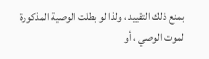بمنع ذلك التقييد ، ولذا لو بطلت الوصية المذكورة لموت الوصي ، أو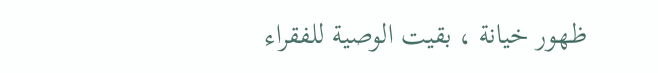ظهور خيانة ، بقيت الوصية للفقراء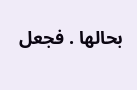بحالها . فجعل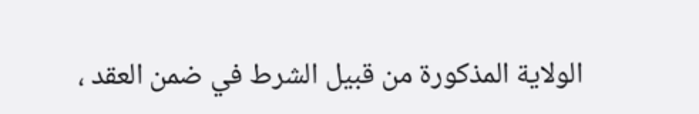الولاية المذكورة من قبيل الشرط في ضمن العقد ،